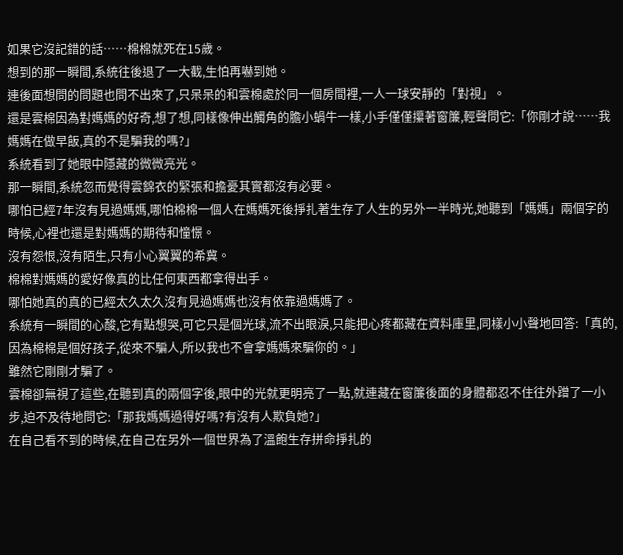如果它沒記錯的話……棉棉就死在15歲。
想到的那一瞬間,系統往後退了一大截,生怕再嚇到她。
連後面想問的問題也問不出來了,只呆呆的和雲棉處於同一個房間裡,一人一球安靜的「對視」。
還是雲棉因為對媽媽的好奇,想了想,同樣像伸出觸角的膽小蝸牛一樣,小手僅僅攥著窗簾,輕聲問它:「你剛才說……我媽媽在做早飯,真的不是騙我的嗎?」
系統看到了她眼中隱藏的微微亮光。
那一瞬間,系統忽而覺得雲錦衣的緊張和擔憂其實都沒有必要。
哪怕已經7年沒有見過媽媽,哪怕棉棉一個人在媽媽死後掙扎著生存了人生的另外一半時光,她聽到「媽媽」兩個字的時候,心裡也還是對媽媽的期待和憧憬。
沒有怨恨,沒有陌生,只有小心翼翼的希冀。
棉棉對媽媽的愛好像真的比任何東西都拿得出手。
哪怕她真的真的已經太久太久沒有見過媽媽也沒有依靠過媽媽了。
系統有一瞬間的心酸,它有點想哭,可它只是個光球,流不出眼淚,只能把心疼都藏在資料庫里,同樣小小聲地回答:「真的,因為棉棉是個好孩子,從來不騙人,所以我也不會拿媽媽來騙你的。」
雖然它剛剛才騙了。
雲棉卻無視了這些,在聽到真的兩個字後,眼中的光就更明亮了一點,就連藏在窗簾後面的身體都忍不住往外蹭了一小步,迫不及待地問它:「那我媽媽過得好嗎?有沒有人欺負她?」
在自己看不到的時候,在自己在另外一個世界為了溫飽生存拼命掙扎的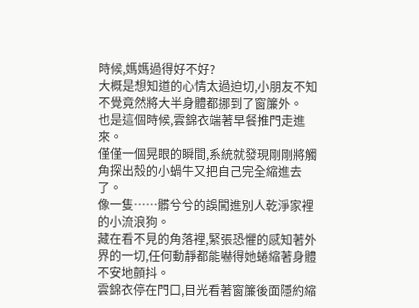時候,媽媽過得好不好?
大概是想知道的心情太過迫切,小朋友不知不覺竟然將大半身體都挪到了窗簾外。
也是這個時候,雲錦衣端著早餐推門走進來。
僅僅一個晃眼的瞬間,系統就發現剛剛將觸角探出殼的小蝸牛又把自己完全縮進去了。
像一隻……髒兮兮的誤闖進別人乾淨家裡的小流浪狗。
藏在看不見的角落裡,緊張恐懼的感知著外界的一切,任何動靜都能嚇得她蜷縮著身體不安地顫抖。
雲錦衣停在門口,目光看著窗簾後面隱約縮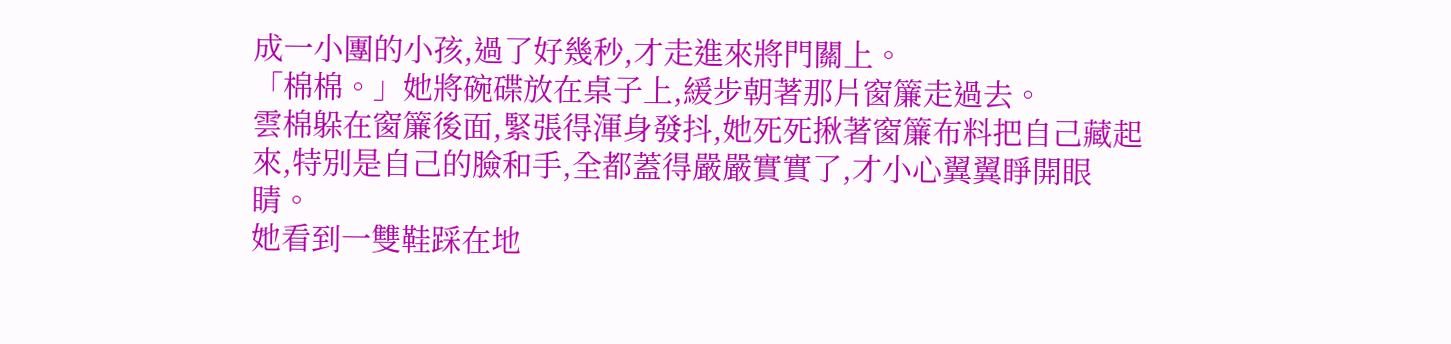成一小團的小孩,過了好幾秒,才走進來將門關上。
「棉棉。」她將碗碟放在桌子上,緩步朝著那片窗簾走過去。
雲棉躲在窗簾後面,緊張得渾身發抖,她死死揪著窗簾布料把自己藏起來,特別是自己的臉和手,全都蓋得嚴嚴實實了,才小心翼翼睜開眼睛。
她看到一雙鞋踩在地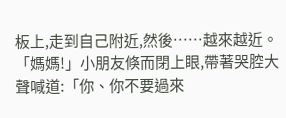板上,走到自己附近,然後……越來越近。
「媽媽!」小朋友倏而閉上眼,帶著哭腔大聲喊道:「你、你不要過來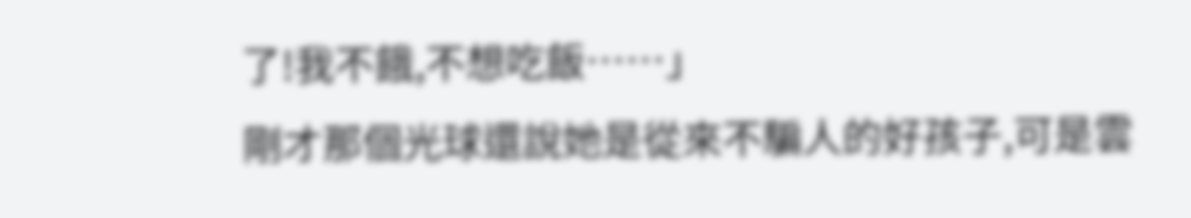了!我不餓,不想吃飯……」
剛才那個光球還說她是從來不騙人的好孩子,可是雲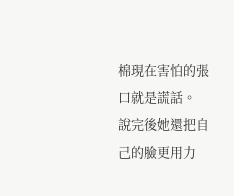棉現在害怕的張口就是謊話。
說完後她還把自己的臉更用力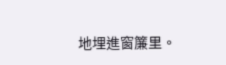地埋進窗簾里。